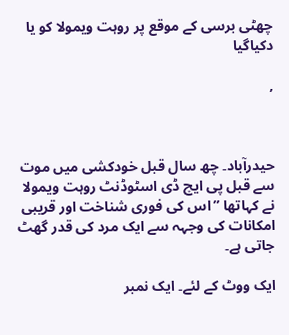چھٹی برسی کے موقع پر روہت ویمولا کو یا دکیاگیا

,



حیدرآباد۔ چھ سال قبل خودکشی میں موت سے قبل پی ایچ ڈی اسٹوڈنٹ روہت ویمولا نے کہاتھا ”اس کی فوری شناخت اور قریبی امکانات کی وجہہ سے ایک مرد کی قدر گھٹ جاتی ہے۔

ایک ووٹ کے لئے۔ ایک نمبر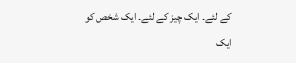کے لئے۔ ایک چیز کے لئے۔ ایک شخص کو ایک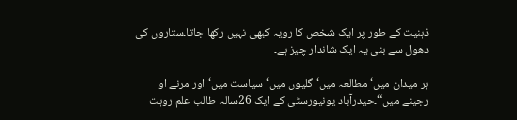ذہنیت کے طور پر ایک شخص کا رویہ کبھی نہیں رکھا جاتا۔ستاروں کی دھول سے بنی یہ ایک شاندار چیز ہے۔

ہر میدان میں‘ مطالعہ میں‘ گلیوں میں‘ سیاست میں‘ اور مرنے او رجینے میں“۔حیدرآباد یونیورسٹی کے ایک 26سالہ طالب علم روہت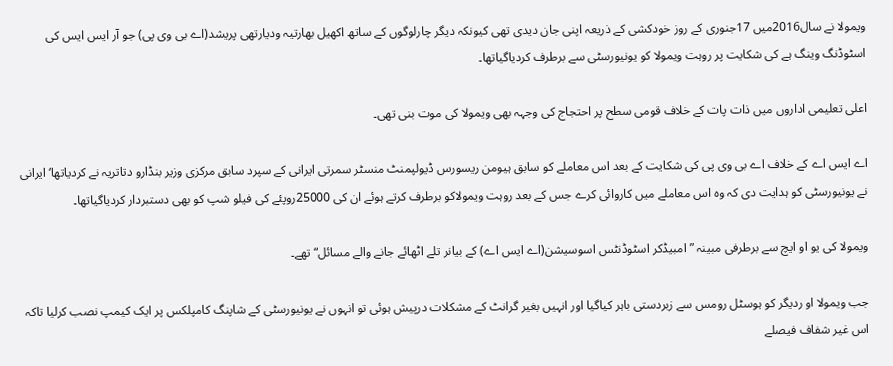ویمولا نے سال2016میں 17جنوری کے روز خودکشی کے ذریعہ اپنی جان دیدی تھی کیونکہ دیگر چارلوگوں کے ساتھ اکھیل بھارتیہ ودیارتھی پریشد(اے بی وی پی) جو آر ایس ایس کی اسٹوڈنگ وینگ ہے کی شکایت پر روہت ویمولا کو یونیورسٹی سے برطرف کردیاگیاتھا۔

اعلی تعلیمی اداروں میں ذات پات کے خلاف قومی سطح پر احتجاج کی وجہہ بھی ویمولا کی موت بنی تھی۔

اے ایس اے کے خلاف اے بی وی پی کی شکایت کے بعد اس معاملے کو سابق ہیومن ریسورس ڈیولپمنٹ منسٹر سمرتی ایرانی کے سپرد سابق مرکزی وزیر بنڈارو دتاتریہ نے کردیاتھا‘ ایرانی نے یونیورسٹی کو ہدایت دی کہ وہ اس معاملے میں کاروائی کرے جس کے بعد روہت ویمولاکو برطرف کرتے ہوئے ان کی 25000روپئے کی فیلو شپ کو بھی دستبردار کردیاگیاتھا۔

ویمولا کی یو او ایچ سے برطرفی مبینہ ”امبیڈکر اسٹوڈنٹس اسوسیشن(اے ایس اے) کے بیانر تلے اٹھائے جانے والے مسائل“ تھے۔

جب ویمولا او ردیگر کو ہوسٹل رومس سے زبردستی باہر کیاگیا اور انہیں بغیر گرانٹ کے مشکلات درپیش ہوئی تو انہوں نے یونیورسٹی کے شاپنگ کامپلکس پر ایک کیمپ نصب کرلیا تاکہ اس غیر شفاف فیصلے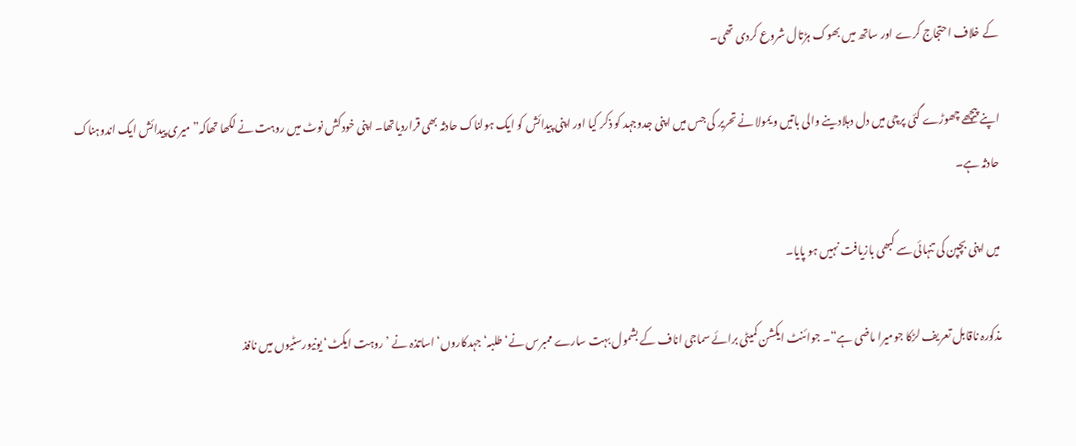کے خلاف احتجاج کرے اور ساتھ میں بھوک ہڑتال شروع کردی تھی۔

اپنے پیچھے چھوڑے گئی پرچی میں دل دہلادینے والی باتیں ویمولا نے تحریر کی جس میں اپنی جدوجہد کو ذکر کیا اور اپنی پیدائش کو ایک ہولناک حادثہ بھی قراردیاتھا۔ اپنی خودکش نوٹ میں روہت نے لکھا تھاکہ”میری پیدائش ایک اندوہناک حادثہ ہے۔

میں اپنی بچپن کی تنہائی سے کبھی بازیافت نہیں ہو پایا۔

مذکورہ ناقابل تعریف لڑکا جومیرا ماضی ہے“۔ جوائنٹ ایکشن کمیٹی برائے سماجی اناف کے بشمول بہت سارے ممبرس نے‘ طلبہ‘ جہدکاروں‘ اساتذہ نے ’روہت ایکٹ‘ یونیورسٹیوں میں نافذ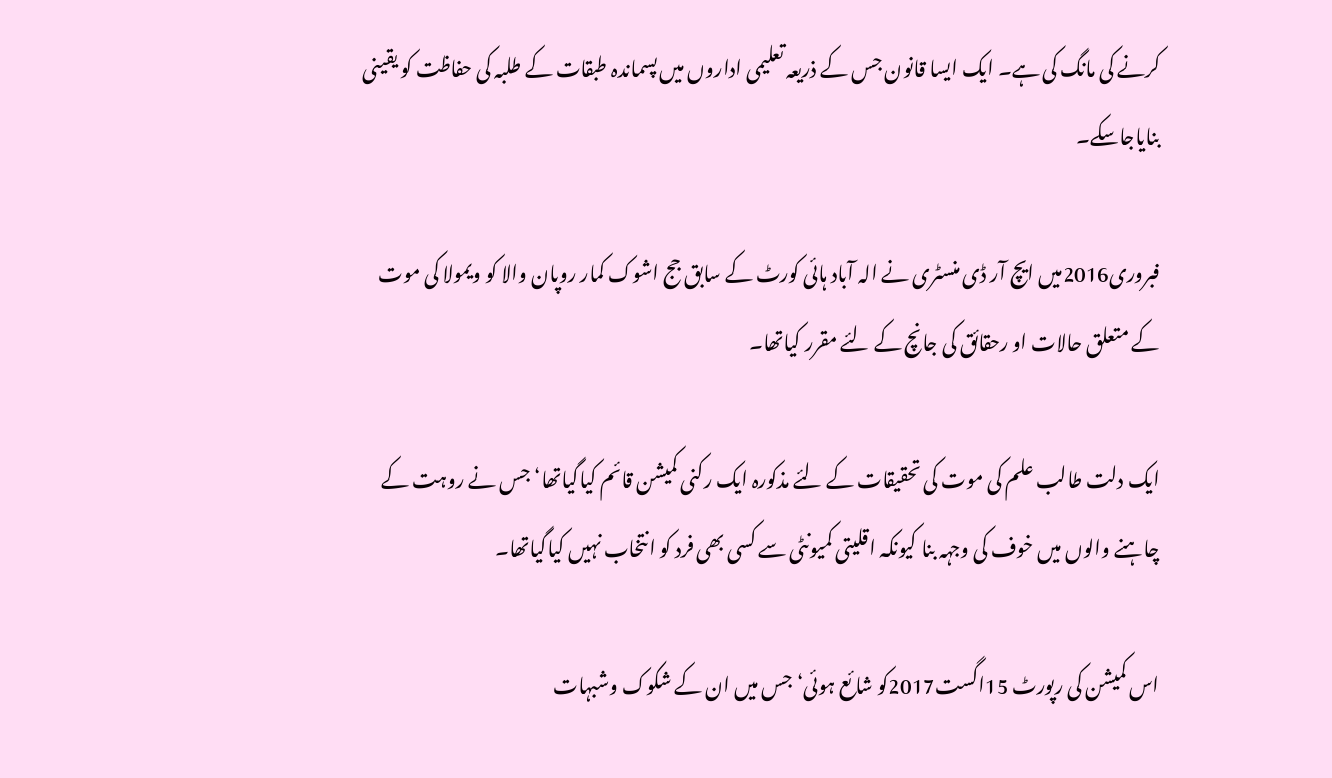کرنے کی مانگ کی ہے۔ ایک ایسا قانون جس کے ذریعہ تعلیمی اداروں میں پسماندہ طبقات کے طلبہ کی حفاظت کو یقینی بنایاجاسکے۔

فبروری2016میں ایچ آر ڈی منسٹری نے الہ آباد ہائی کورٹ کے سابق جج اشوک کمار روپان والا کو ویمولا کی موت کے متعلق حالات او رحقائق کی جانچ کے لئے مقرر کیاتھا۔

ایک دلت طالب علم کی موت کی تحقیقات کے لئے مذکورہ ایک رکنی کمیشن قائم کیاگیاتھا‘جس نے روہت کے چاہنے والوں میں خوف کی وجہہ بنا کیونکہ اقلیتی کمیونٹی سے کسی بھی فرد کو انتخاب نہیں کیاگیاتھا۔

اس کمیشن کی رپورٹ 15اگست2017کو شائع ہوئی‘ جس میں ان کے شکوک وشبہات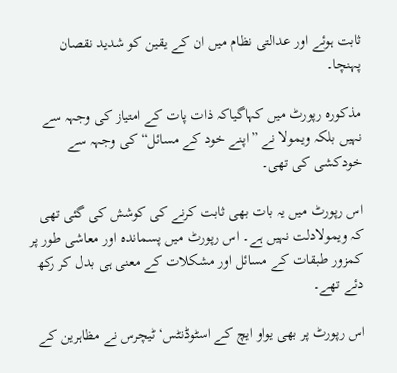ثابت ہوئے اور عدالتی نظام میں ان کے یقین کو شدید نقصان پہنچا۔

مذکورہ رپورٹ میں کہاگیاکہ ذات پات کے امتیاز کی وجہہ سے نہیں بلکہ ویمولا نے ”اپنے خود کے مسائل“ کی وجہہ سے خودکشی کی تھی۔

اس رپورٹ میں یہ بات بھی ثابت کرنے کی کوشش کی گئی تھی کہ ویمولادلت نہیں ہے۔ اس رپورٹ میں پسماندہ اور معاشی طور پر کمزور طبقات کے مسائل اور مشکلات کے معنی ہی بدل کر رکھ دئے تھے۔

اس رپورٹ پر بھی یواو ایچ کے اسٹوڈنٹس‘ ٹیچرس نے مظاہرین کے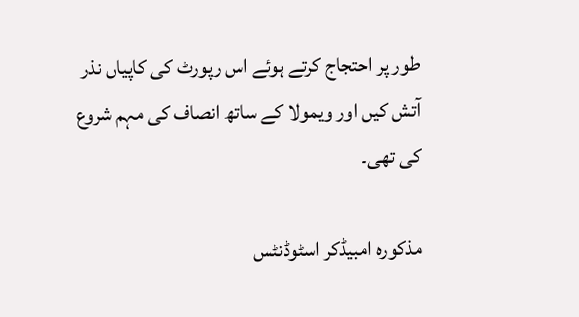طور پر احتجاج کرتے ہوئے اس رپورٹ کی کاپیاں نذر آتش کیں اور ویمولا کے ساتھ انصاف کی مہم شروع کی تھی۔

مذکورہ امبیڈکر اسٹوڈنٹس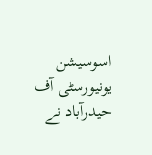اسوسیشن یونیورسٹی آف حیدرآباد نے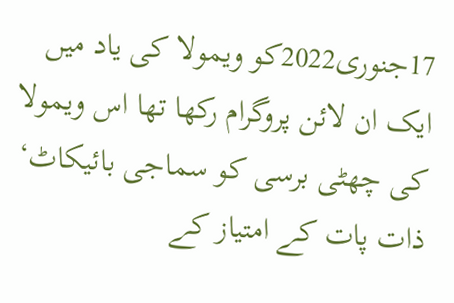17جنوری2022کو ویمولا کی یاد میں ایک ان لائن پروگرام رکھا تھا اس ویمولا کی چھٹی برسی کو سماجی بائیکاٹ‘ ذات پات کے امتیاز کے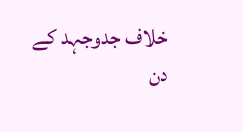خلاف جدوجہد کے دن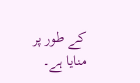کے طور پر منایا ہے۔